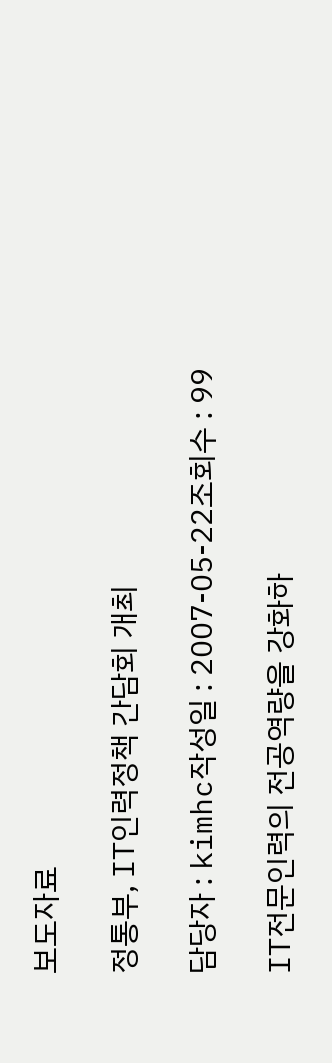보도자료

정통부, IT인력정책 간담회 개최

담당자 : kimhc작성일 : 2007-05-22조회수 : 99

IT전문인력의 전공역량을 강화하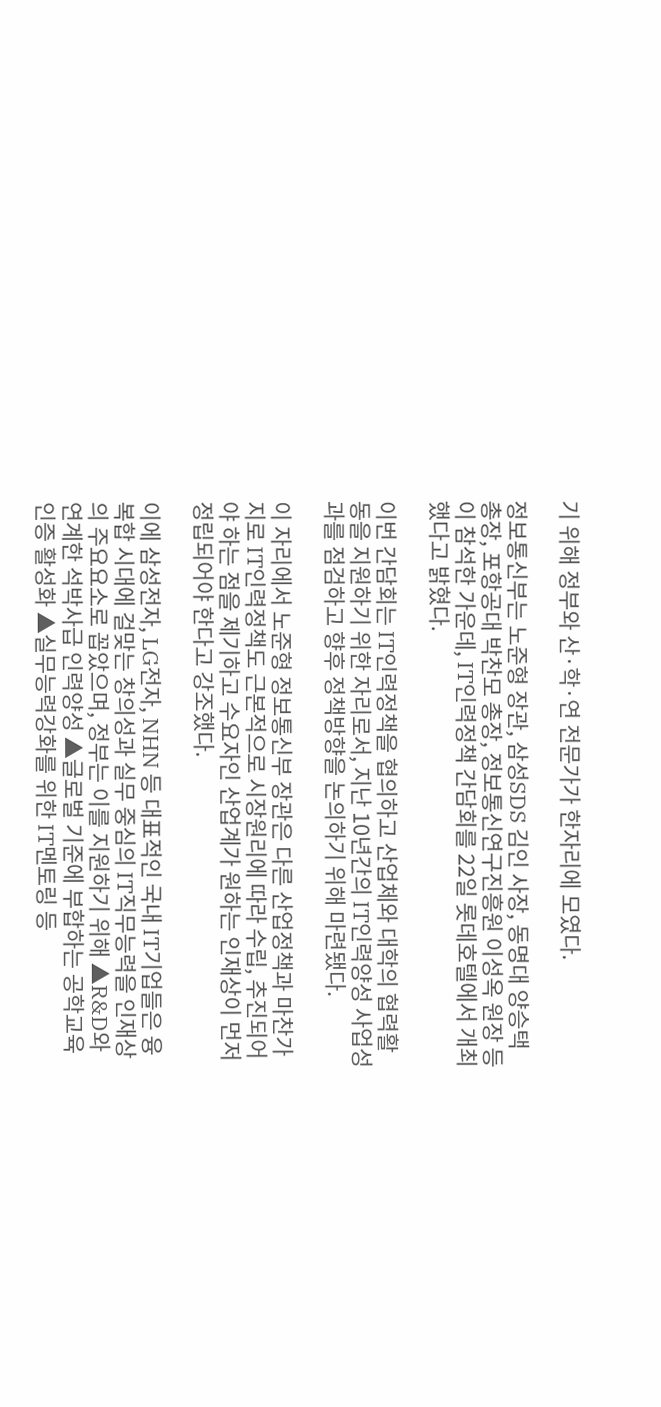기 위해 정부와 산·학·연 전문가가 한자리에 모였다.

정보통신부는 노준형 장관, 삼성SDS 김인 사장, 동명대 양승택 총장, 포항공대 박찬모 총장, 정보통신연구진흥원 이성옥 원장 등이 참석한 가운데, IT인력정책 간담회를 22일 롯데호텔에서 개최했다고 밝혔다.

이번 간담회는 IT인력정책을 협의하고 산업체와 대학의 협력활동을 지원하기 위한 자리로서, 지난 10년간의 IT인력양성 사업성과를 점검하고 향후 정책방향을 논의하기 위해 마련됐다.

이 자리에서 노준형 정보통신부 장관은 다른 산업정책과 마찬가지로 IT인력정책도 근본적으로 시장원리에 따라 수립, 추진되어야 하는 점을 제기하고 수요자인 산업계가 원하는 인재상이 먼저 정립되어야 한다고 강조했다.

이에 삼성전자, LG전자, NHN 등 대표적인 국내 IT기업들은 융복합 시대에 걸맞는 창의성과 실무 중심의 IT직무능력을 인재상의 주요요소로 꼽았으며, 정부는 이를 지원하기 위해 ▲R&D와 연계한 석박사급 인력양성 ▲글로벌 기준에 부합하는 공학교육인증 활성화 ▲실무능력강화를 위한 IT멘토링 등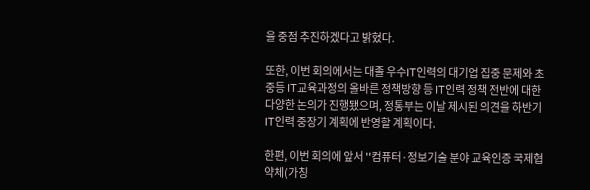을 중점 추진하겠다고 밝혔다.

또한, 이번 회의에서는 대졸 우수IT인력의 대기업 집중 문제와 초중등 IT교육과정의 올바른 정책방향 등 IT인력 정책 전반에 대한 다양한 논의가 진행됐으며, 정통부는 이날 제시된 의견을 하반기 IT인력 중장기 계획에 반영할 계획이다.

한편, 이번 회의에 앞서 ''컴퓨터·정보기술 분야 교육인증 국제협약체(가칭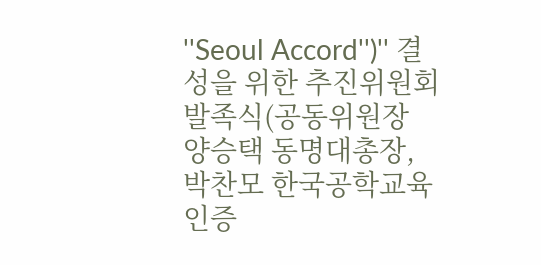''Seoul Accord'')'' 결성을 위한 추진위원회 발족식(공동위원장 양승택 동명대총장, 박찬모 한국공학교육인증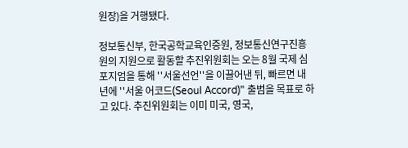원장)을 거행됐다.

정보통신부, 한국공학교육인증원, 정보통신연구진흥원의 지원으로 활동할 추진위원회는 오는 8월 국제 심포지엄을 통해 ''서울선언''을 이끌어낸 뒤, 빠르면 내년에 ''서울 어코드(Seoul Accord)'' 출범을 목표로 하고 있다. 추진위원회는 이미 미국, 영국,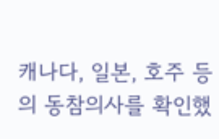캐나다, 일본, 호주 등의 동참의사를 확인했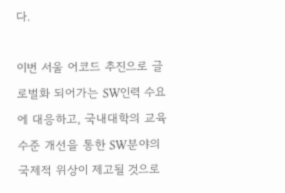다.

이번 서울 어코드 추진으로 글로벌화 되어가는 SW인력 수요에 대응하고, 국내대학의 교육수준 개선을 통한 SW분야의 국제적 위상이 제고될 것으로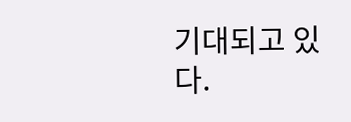기대되고 있다.